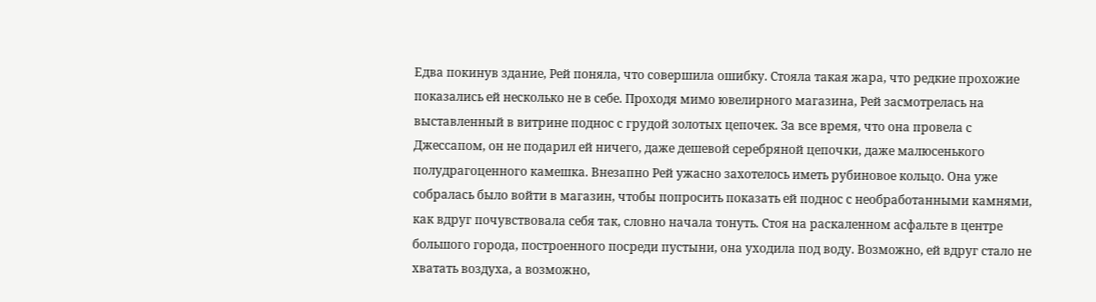Едва покинув здание, Рей поняла, что совершила ошибку. Стояла такая жара, что редкие прохожие показались ей несколько не в себе. Проходя мимо ювелирного магазина, Рей засмотрелась на выставленный в витрине поднос с грудой золотых цепочек. За все время, что она провела с Джессапом, он не подарил ей ничего, даже дешевой серебряной цепочки, даже малюсенького полудрагоценного камешка. Внезапно Рей ужасно захотелось иметь рубиновое кольцо. Она уже собралась было войти в магазин, чтобы попросить показать ей поднос с необработанными камнями, как вдруг почувствовала себя так, словно начала тонуть. Стоя на раскаленном асфальте в центре большого города, построенного посреди пустыни, она уходила под воду. Возможно, ей вдруг стало не хватать воздуха, а возможно,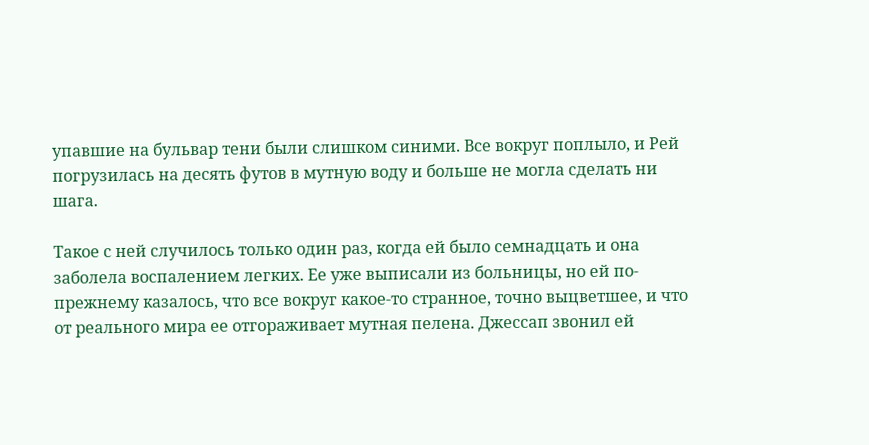упавшие на бульвар тени были слишком синими. Все вокруг поплыло, и Рей погрузилась на десять футов в мутную воду и больше не могла сделать ни шага.

Такое с ней случилось только один раз, когда ей было семнадцать и она заболела воспалением легких. Ее уже выписали из больницы, но ей по-прежнему казалось, что все вокруг какое-то странное, точно выцветшее, и что от реального мира ее отгораживает мутная пелена. Джессап звонил ей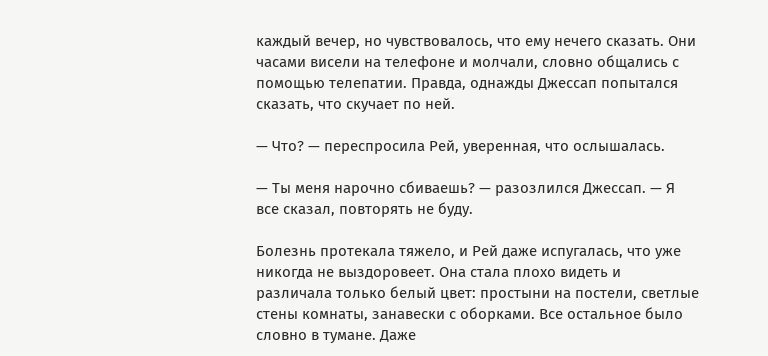каждый вечер, но чувствовалось, что ему нечего сказать. Они часами висели на телефоне и молчали, словно общались с помощью телепатии. Правда, однажды Джессап попытался сказать, что скучает по ней.

— Что? — переспросила Рей, уверенная, что ослышалась.

— Ты меня нарочно сбиваешь? — разозлился Джессап. — Я все сказал, повторять не буду.

Болезнь протекала тяжело, и Рей даже испугалась, что уже никогда не выздоровеет. Она стала плохо видеть и различала только белый цвет: простыни на постели, светлые стены комнаты, занавески с оборками. Все остальное было словно в тумане. Даже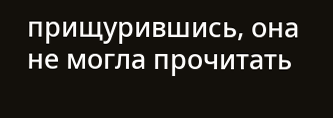прищурившись, она не могла прочитать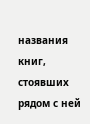названия книг, стоявших рядом с ней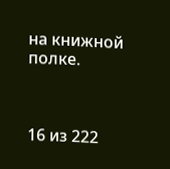на книжной полке.



16 из 222